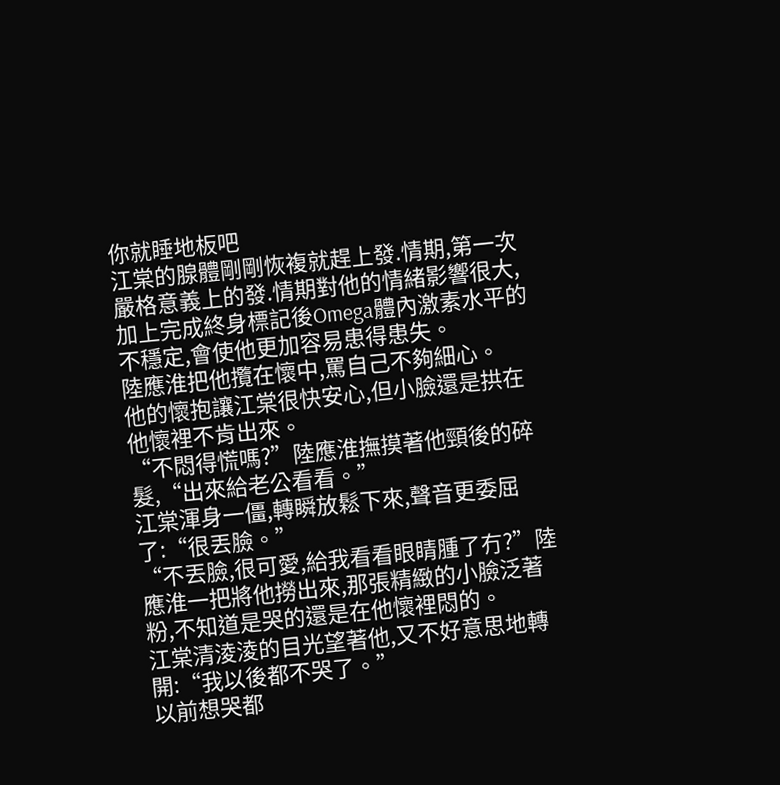你就睡地板吧
江棠的腺體剛剛恢複就趕上發.情期,第一次嚴格意義上的發.情期對他的情緒影響很大,加上完成終身標記後Omega體內激素水平的不穩定,會使他更加容易患得患失。
陸應淮把他攬在懷中,罵自己不夠細心。
他的懷抱讓江棠很快安心,但小臉還是拱在他懷裡不肯出來。
“不悶得慌嗎?”陸應淮撫摸著他頸後的碎髮,“出來給老公看看。”
江棠渾身一僵,轉瞬放鬆下來,聲音更委屈了:“很丟臉。”
“不丟臉,很可愛,給我看看眼睛腫了冇?”陸應淮一把將他撈出來,那張精緻的小臉泛著粉,不知道是哭的還是在他懷裡悶的。
江棠清淩淩的目光望著他,又不好意思地轉開:“我以後都不哭了。”
以前想哭都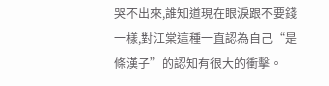哭不出來,誰知道現在眼淚跟不要錢一樣,對江棠這種一直認為自己“是條漢子”的認知有很大的衝擊。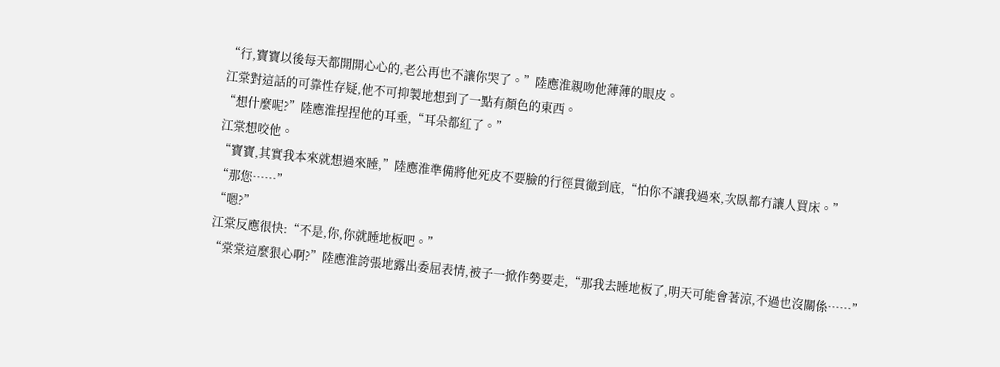“行,寶寶以後每天都開開心心的,老公再也不讓你哭了。”陸應淮親吻他薄薄的眼皮。
江棠對這話的可靠性存疑,他不可抑製地想到了一點有顏色的東西。
“想什麼呢?”陸應淮捏捏他的耳垂,“耳朵都紅了。”
江棠想咬他。
“寶寶,其實我本來就想過來睡,”陸應淮準備將他死皮不要臉的行徑貫徹到底,“怕你不讓我過來,次臥都冇讓人買床。”
“那您……”
“嗯?”
江棠反應很快:“不是,你,你就睡地板吧。”
“棠棠這麼狠心啊?”陸應淮誇張地露出委屈表情,被子一掀作勢要走,“那我去睡地板了,明天可能會著涼,不過也沒關係……”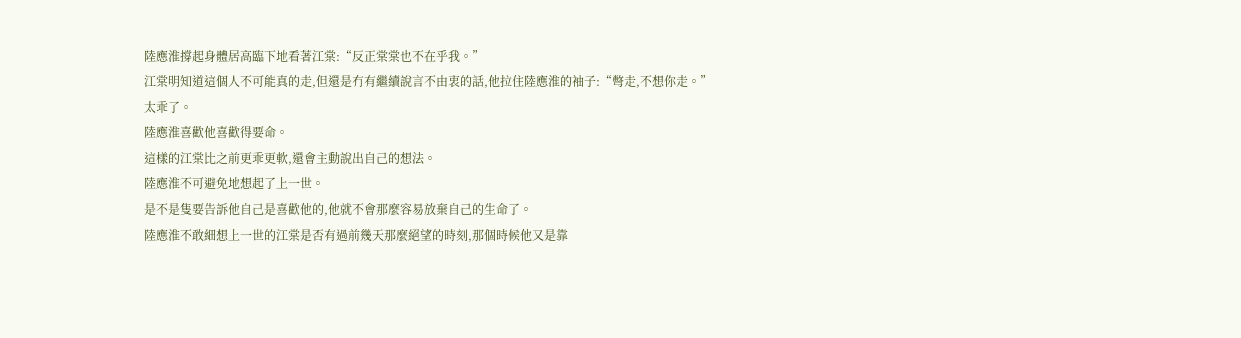陸應淮撐起身體居高臨下地看著江棠:“反正棠棠也不在乎我。”
江棠明知道這個人不可能真的走,但還是冇有繼續說言不由衷的話,他拉住陸應淮的袖子:“彆走,不想你走。”
太乖了。
陸應淮喜歡他喜歡得要命。
這樣的江棠比之前更乖更軟,還會主動說出自己的想法。
陸應淮不可避免地想起了上一世。
是不是隻要告訴他自己是喜歡他的,他就不會那麼容易放棄自己的生命了。
陸應淮不敢細想上一世的江棠是否有過前幾天那麼絕望的時刻,那個時候他又是靠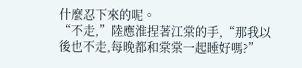什麼忍下來的呢。
“不走,”陸應淮捏著江棠的手,“那我以後也不走,每晚都和棠棠一起睡好嗎?”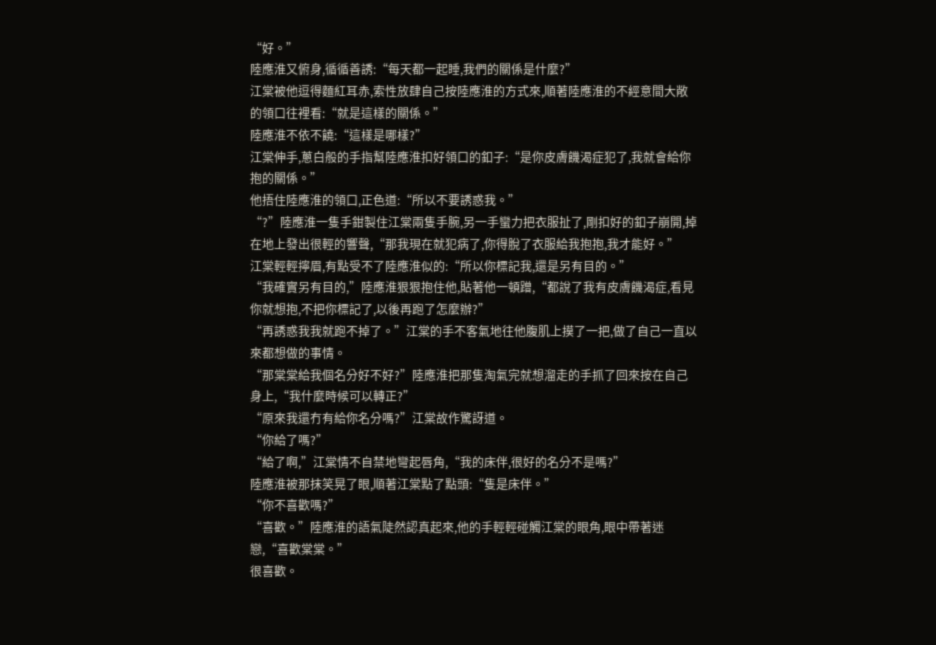“好。”
陸應淮又俯身,循循善誘:“每天都一起睡,我們的關係是什麼?”
江棠被他逗得麵紅耳赤,索性放肆自己按陸應淮的方式來,順著陸應淮的不經意間大敞的領口往裡看:“就是這樣的關係。”
陸應淮不依不饒:“這樣是哪樣?”
江棠伸手,蔥白般的手指幫陸應淮扣好領口的釦子:“是你皮膚饑渴症犯了,我就會給你抱的關係。”
他捂住陸應淮的領口,正色道:“所以不要誘惑我。”
“?”陸應淮一隻手鉗製住江棠兩隻手腕,另一手蠻力把衣服扯了,剛扣好的釦子崩開,掉在地上發出很輕的響聲,“那我現在就犯病了,你得脫了衣服給我抱抱,我才能好。”
江棠輕輕擰眉,有點受不了陸應淮似的:“所以你標記我,還是另有目的。”
“我確實另有目的,”陸應淮狠狠抱住他,貼著他一頓蹭,“都說了我有皮膚饑渴症,看見你就想抱,不把你標記了,以後再跑了怎麼辦?”
“再誘惑我我就跑不掉了。”江棠的手不客氣地往他腹肌上摸了一把,做了自己一直以來都想做的事情。
“那棠棠給我個名分好不好?”陸應淮把那隻淘氣完就想溜走的手抓了回來按在自己身上,“我什麼時候可以轉正?”
“原來我還冇有給你名分嗎?”江棠故作驚訝道。
“你給了嗎?”
“給了啊,”江棠情不自禁地彎起唇角,“我的床伴,很好的名分不是嗎?”
陸應淮被那抹笑晃了眼,順著江棠點了點頭:“隻是床伴。”
“你不喜歡嗎?”
“喜歡。”陸應淮的語氣陡然認真起來,他的手輕輕碰觸江棠的眼角,眼中帶著迷戀,“喜歡棠棠。”
很喜歡。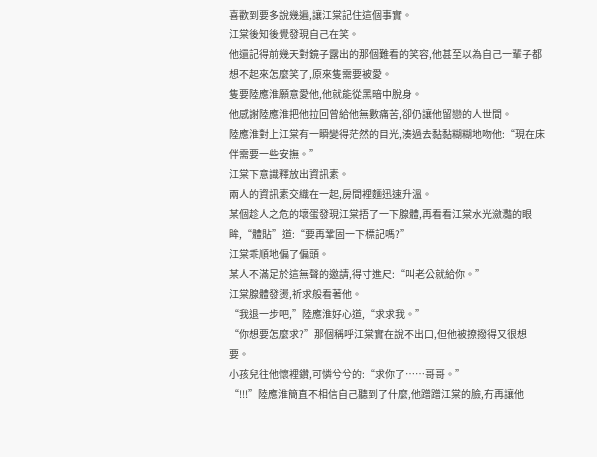喜歡到要多說幾遍,讓江棠記住這個事實。
江棠後知後覺發現自己在笑。
他還記得前幾天對鏡子露出的那個難看的笑容,他甚至以為自己一輩子都想不起來怎麼笑了,原來隻需要被愛。
隻要陸應淮願意愛他,他就能從黑暗中脫身。
他感謝陸應淮把他拉回曾給他無數痛苦,卻仍讓他留戀的人世間。
陸應淮對上江棠有一瞬變得茫然的目光,湊過去黏黏糊糊地吻他:“現在床伴需要一些安撫。”
江棠下意識釋放出資訊素。
兩人的資訊素交織在一起,房間裡麵迅速升溫。
某個趁人之危的壞蛋發現江棠捂了一下腺體,再看看江棠水光瀲灩的眼眸,“體貼”道:“要再鞏固一下標記嗎?”
江棠乖順地偏了偏頭。
某人不滿足於這無聲的邀請,得寸進尺:“叫老公就給你。”
江棠腺體發燙,祈求般看著他。
“我退一步吧,”陸應淮好心道,“求求我。”
“你想要怎麼求?”那個稱呼江棠實在說不出口,但他被撩撥得又很想要。
小孩兒往他懷裡鑽,可憐兮兮的:“求你了……哥哥。”
“!!!”陸應淮簡直不相信自己聽到了什麼,他蹭蹭江棠的臉,冇再讓他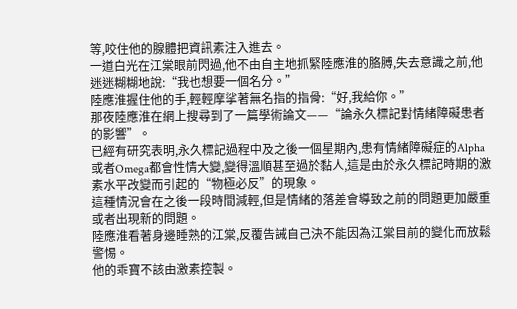等,咬住他的腺體把資訊素注入進去。
一道白光在江棠眼前閃過,他不由自主地抓緊陸應淮的胳膊,失去意識之前,他迷迷糊糊地說:“我也想要一個名分。”
陸應淮握住他的手,輕輕摩挲著無名指的指骨:“好,我給你。”
那夜陸應淮在網上搜尋到了一篇學術論文——“論永久標記對情緒障礙患者的影響”。
已經有研究表明,永久標記過程中及之後一個星期內,患有情緒障礙症的Alpha或者Omega都會性情大變,變得溫順甚至過於黏人,這是由於永久標記時期的激素水平改變而引起的“物極必反”的現象。
這種情況會在之後一段時間減輕,但是情緒的落差會導致之前的問題更加嚴重或者出現新的問題。
陸應淮看著身邊睡熟的江棠,反覆告誡自己決不能因為江棠目前的變化而放鬆警惕。
他的乖寶不該由激素控製。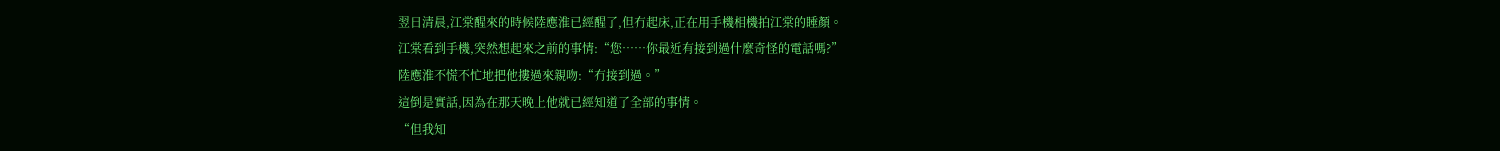翌日清晨,江棠醒來的時候陸應淮已經醒了,但冇起床,正在用手機相機拍江棠的睡顏。
江棠看到手機,突然想起來之前的事情:“您……你最近有接到過什麼奇怪的電話嗎?”
陸應淮不慌不忙地把他摟過來親吻:“冇接到過。”
這倒是實話,因為在那天晚上他就已經知道了全部的事情。
“但我知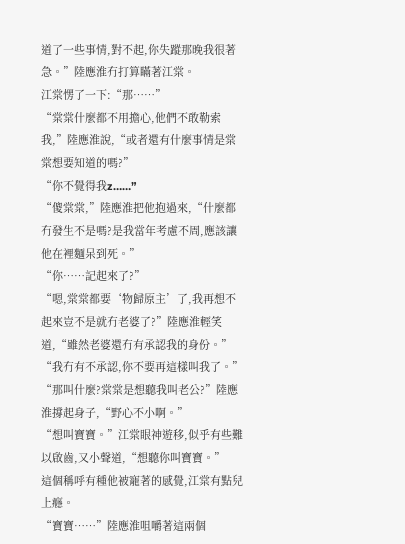道了一些事情,對不起,你失蹤那晚我很著急。”陸應淮冇打算瞞著江棠。
江棠愣了一下:“那……”
“棠棠什麼都不用擔心,他們不敢勒索我,”陸應淮說,“或者還有什麼事情是棠棠想要知道的嗎?”
“你不覺得我z……”
“傻棠棠,”陸應淮把他抱過來,“什麼都冇發生不是嗎?是我當年考慮不周,應該讓他在裡麵呆到死。”
“你……記起來了?”
“嗯,棠棠都要‘物歸原主’了,我再想不起來豈不是就冇老婆了?”陸應淮輕笑道,“雖然老婆還冇有承認我的身份。”
“我冇有不承認,你不要再這樣叫我了。”
“那叫什麼?棠棠是想聽我叫老公?”陸應淮撐起身子,“野心不小啊。”
“想叫寶寶。”江棠眼神遊移,似乎有些難以啟齒,又小聲道,“想聽你叫寶寶。”
這個稱呼有種他被寵著的感覺,江棠有點兒上癮。
“寶寶……”陸應淮咀嚼著這兩個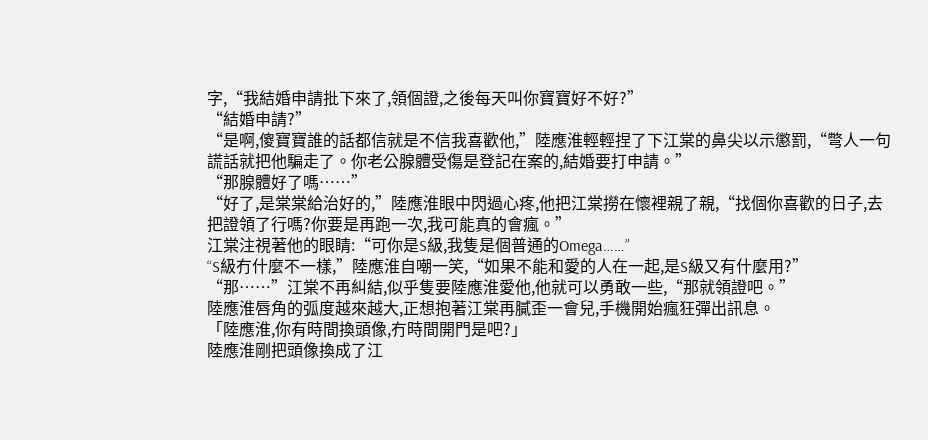字,“我結婚申請批下來了,領個證,之後每天叫你寶寶好不好?”
“結婚申請?”
“是啊,傻寶寶誰的話都信就是不信我喜歡他,”陸應淮輕輕捏了下江棠的鼻尖以示懲罰,“彆人一句謊話就把他騙走了。你老公腺體受傷是登記在案的,結婚要打申請。”
“那腺體好了嗎……”
“好了,是棠棠給治好的,”陸應淮眼中閃過心疼,他把江棠撈在懷裡親了親,“找個你喜歡的日子,去把證領了行嗎?你要是再跑一次,我可能真的會瘋。”
江棠注視著他的眼睛:“可你是S級,我隻是個普通的Omega……”
“S級冇什麼不一樣,”陸應淮自嘲一笑,“如果不能和愛的人在一起,是S級又有什麼用?”
“那……”江棠不再糾結,似乎隻要陸應淮愛他,他就可以勇敢一些,“那就領證吧。”
陸應淮唇角的弧度越來越大,正想抱著江棠再膩歪一會兒,手機開始瘋狂彈出訊息。
「陸應淮,你有時間換頭像,冇時間開門是吧?」
陸應淮剛把頭像換成了江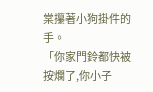棠攥著小狗掛件的手。
「你家門鈴都快被按爛了,你小子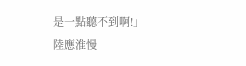是一點聽不到啊!」
陸應淮慢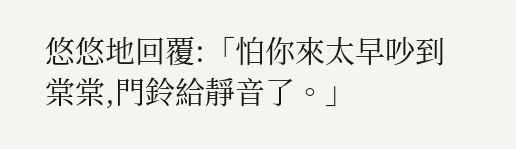悠悠地回覆:「怕你來太早吵到棠棠,門鈴給靜音了。」